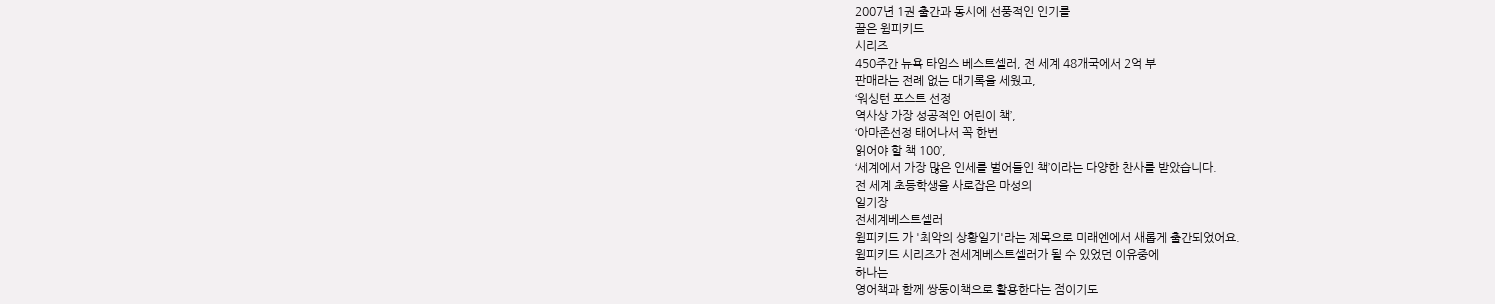2007년 1권 출간과 동시에 선풍적인 인기를
끌은 윔피키드
시리즈
450주간 뉴욕 타임스 베스트셀러, 전 세계 48개국에서 2억 부
판매라는 전례 없는 대기록을 세웠고,
‘워싱턴 포스트 선정
역사상 가장 성공적인 어린이 책’,
‘아마존선정 태어나서 꼭 한번
읽어야 할 책 100’,
‘세계에서 가장 많은 인세를 벌어들인 책’이라는 다양한 찬사를 받았습니다.
전 세계 초등학생을 사로잡은 마성의
일기장
전세계베스트셀러
윔피키드 가 '최악의 상황일기'라는 제목으로 미래엔에서 새롭게 출간되었어요.
윔피키드 시리즈가 전세계베스트셀러가 될 수 있었던 이유중에
하나는
영어책과 함께 쌍둥이책으로 활용한다는 점이기도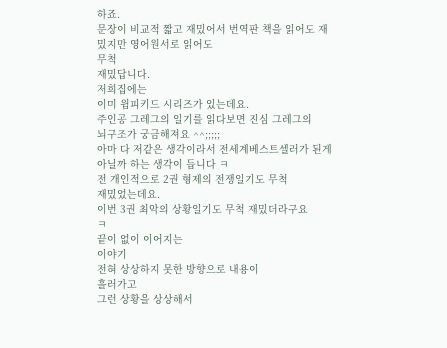하죠.
문장이 비교적 짧고 재밌어서 번역판 책을 읽어도 재밌지만 영어원서로 읽어도
무척
재밌답니다.
저희집에는
이미 윔피키드 시리즈가 있는데요.
주인공 그레그의 일기를 읽다보면 진심 그레그의
뇌구조가 궁금해져요 ^^;;;;;
아마 다 저같은 생각이라서 전세계베스트셀러가 된게
아닐까 하는 생각이 듭니다 ㅋ
전 개인적으로 2권 형제의 전쟁일기도 무척
재밌었는데요.
이번 3권 최악의 상황일기도 무척 재밌더라구요
ㅋ
끝이 없이 이어지는
이야기
전혀 상상하지 못한 방향으로 내용이
흘러가고
그런 상황을 상상해서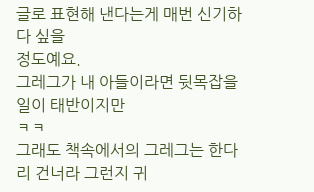글로 표현해 낸다는게 매번 신기하다 싶을
정도예요.
그레그가 내 아들이라면 뒷목잡을 일이 태반이지만
ㅋㅋ
그래도 책속에서의 그레그는 한다리 건너라 그런지 귀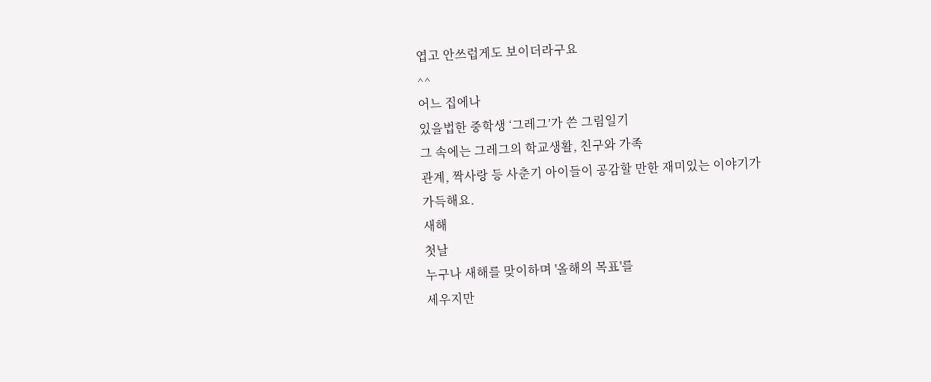엽고 안쓰럽게도 보이더라구요
^^
어느 집에나
있을법한 중학생 ‘그레그’가 쓴 그림일기
그 속에는 그레그의 학교생활, 친구와 가족
관계, 짝사랑 등 사춘기 아이들이 공감할 만한 재미있는 이야기가
가득해요.
새해
첫날
누구나 새해를 맞이하며 '올해의 목표'를
세우지만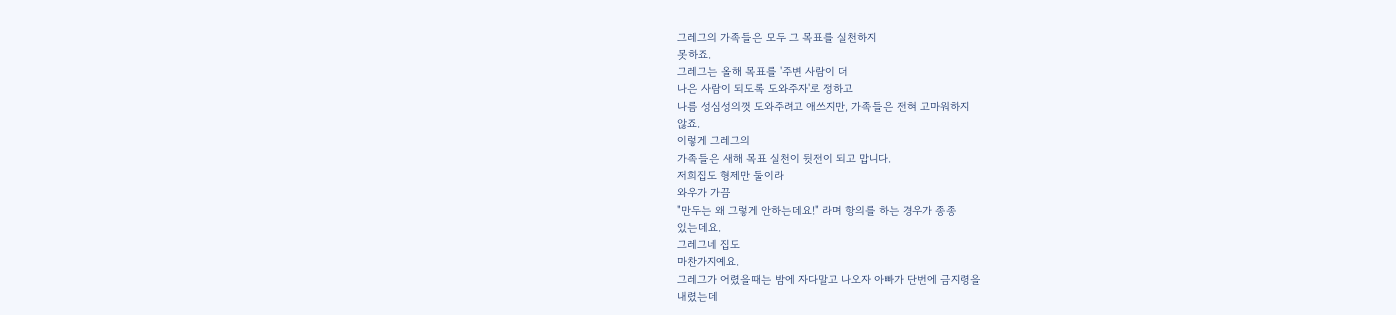그레그의 가족들은 모두 그 목표를 실천하지
못하죠.
그레그는 올해 목표를 '주변 사람이 더
나은 사람이 되도록 도와주자'로 정하고
나름 성심성의껏 도와주려고 애쓰지만, 가족들은 전혀 고마워하지
않죠.
이렇게 그레그의
가족들은 새해 목표 실천이 뒷전이 되고 맙니다.
저희집도 형제만 둘이라
와우가 가끔
"만두는 왜 그렇게 안하는데요!" 라며 항의를 하는 경우가 종종
있는데요.
그레그네 집도
마찬가지예요.
그레그가 어렸을때는 밤에 자다말고 나오자 아빠가 단번에 금지령을
내렸는데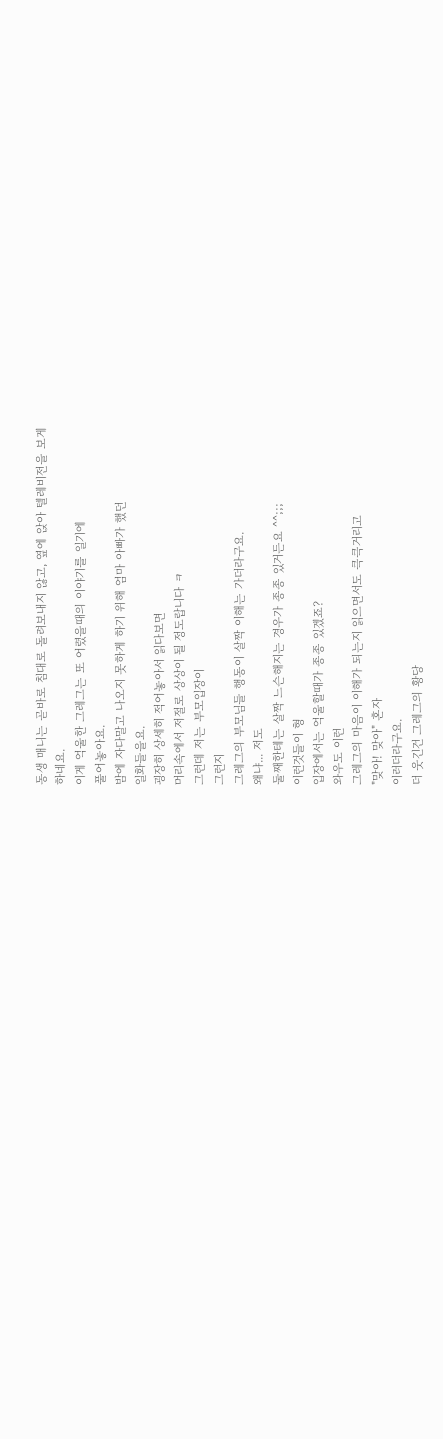동생 매니는 곧바로 침대로 돌려보내지 않고, 옆에 앉아 텔레비전을 보게
하네요.
이게 억울한 그레그는 또 어렸을때의 이야기를 일기에
풀어놓아요.
밤에 자다말고 나오지 못하게 하기 위해 엄마 아빠가 했던
일화들을요.
굉장히 상세히 적어놓아서 읽다보면
머리속에서 저절로 상상이 될 정도랍니다 ㅋ
그런데 저는 부모입장이
그런지
그레그의 부모님들 행동이 살짝 이해는 가더라구요.
왜냐... 저도
둘째한테는 살짝 느슨해지는 경우가 종종 있거든요 ^^;;;
이런것들이 형
입장에서는 억울할때가 종종 있겠죠?
와우도 이런
그레그의 마음이 이해가 되는지 읽으면서도 큭큭거리고
"맞아! 맞아" 혼자
이러더라구요.
더 웃긴건 그레그의 황당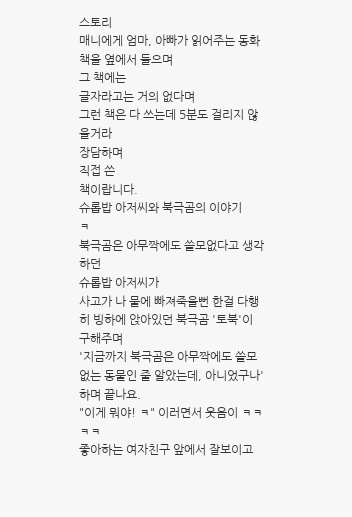스토리
매니에게 엄마, 아빠가 읽어주는 동화책을 옆에서 들으며
그 책에는
글자라고는 거의 없다며
그런 책은 다 쓰는데 5분도 걸리지 않을거라
장담하며
직접 쓴
책이랍니다.
슈롭밥 아저씨와 북극곰의 이야기
ㅋ
북극곰은 아무짝에도 쓸모없다고 생각하던
슈롭밥 아저씨가
사고가 나 물에 빠져죽을뻔 한걸 다행히 빙하에 앉아있던 북극곰 '토북'이
구해주며
'지금까지 북극곰은 아무짝에도 쓸모없는 동물인 줄 알았는데, 아니었구나'
하며 끝나요.
"이게 뭐야! ㅋ" 이러면서 웃음이 ㅋㅋㅋㅋ
좋아하는 여자친구 앞에서 잘보이고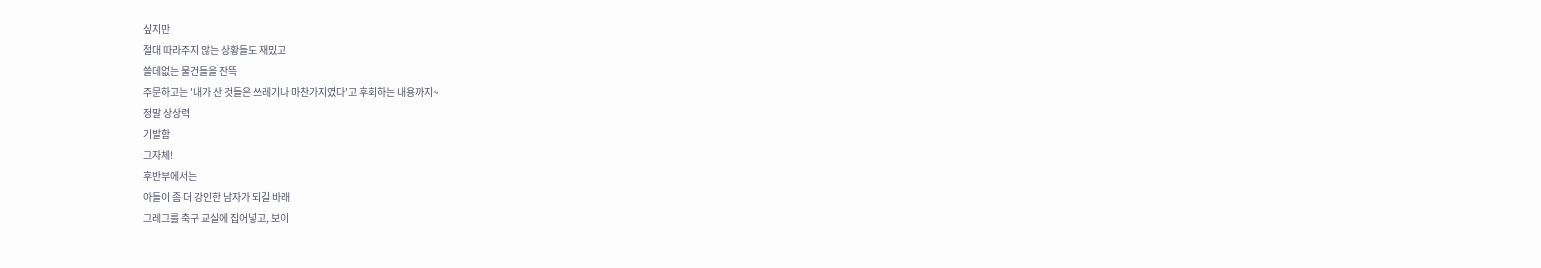싶지만
절대 따라주지 않는 상황들도 재밌고
쓸데없는 물건들을 잔뜩
주문하고는 '내가 산 것들은 쓰레기나 마찬가지였다'고 후회하는 내용까지~
정말 상상력
기발함
그자체!
후반부에서는
아들이 좀 더 강인한 남자가 되길 바래
그레그를 축구 교실에 집어넣고, 보이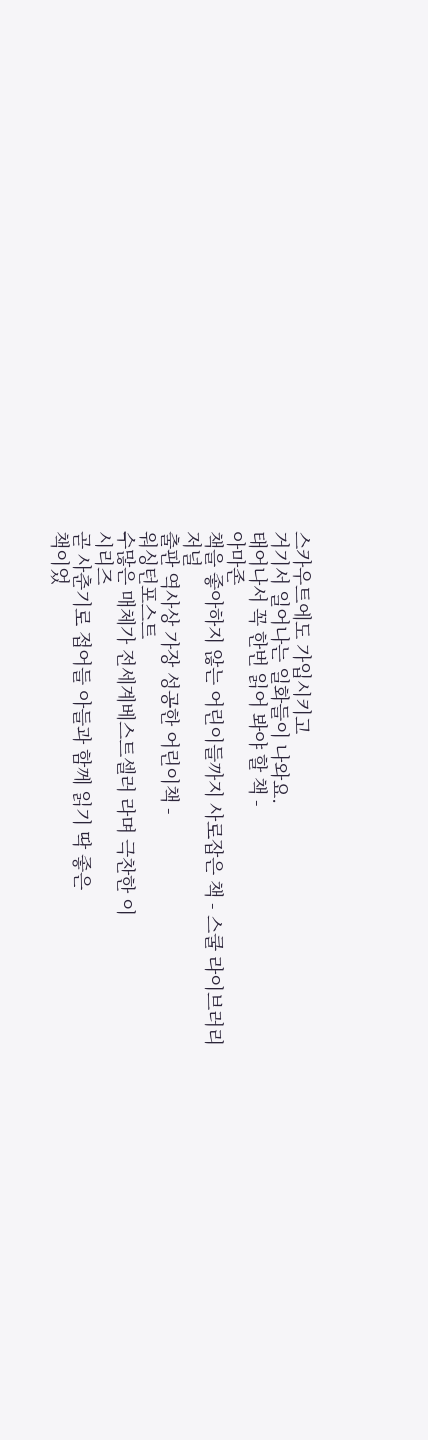스카우트에도 가입시키고
거기서 일어나는 일화들이 나와요.
태어나서 꼭 한번 읽어 봐야 할 책 -
아마존
책을 좋아하지 않는 어린이들까지 사로잡은 책 - 스쿨 라이브러리
저널
출판 역사상 가장 성공한 어린이책 -
워싱턴포스트
수많은 매체가 전세계베스트셀러 라며 극찬한 이
시리즈
곧 사춘기로 접어들 아들과 함께 읽기 딱 좋은
책이었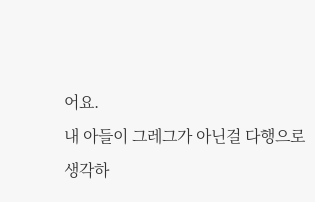어요.
내 아들이 그레그가 아닌걸 다행으로
생각하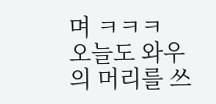며 ㅋㅋㅋ
오늘도 와우의 머리를 쓰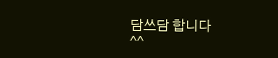담쓰담 합니다
^^